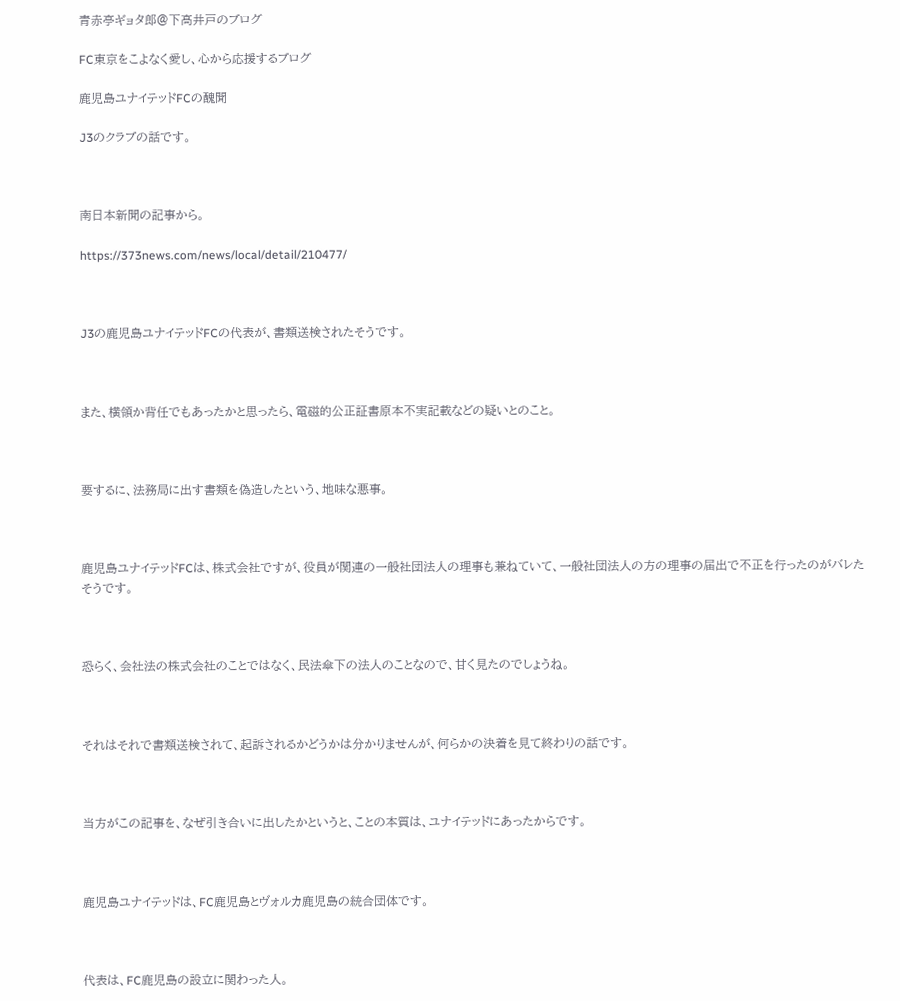青赤亭ギョタ郎@下高井戸のブログ

FC東京をこよなく愛し、心から応援するブログ

鹿児島ユナイテッドFCの醜聞

J3のクラブの話です。



南日本新聞の記事から。

https://373news.com/news/local/detail/210477/



J3の鹿児島ユナイテッドFCの代表が、書類送検されたそうです。



また、横領か背任でもあったかと思ったら、電磁的公正証書原本不実記載などの疑いとのこと。



要するに、法務局に出す書類を偽造したという、地味な悪事。



鹿児島ユナイテッドFCは、株式会社ですが、役員が関連の一般社団法人の理事も兼ねていて、一般社団法人の方の理事の届出で不正を行ったのがバレたそうです。



恐らく、会社法の株式会社のことではなく、民法傘下の法人のことなので、甘く見たのでしょうね。



それはそれで書類送検されて、起訴されるかどうかは分かりませんが、何らかの決着を見て終わりの話です。



当方がこの記事を、なぜ引き合いに出したかというと、ことの本質は、ユナイテッドにあったからです。



鹿児島ユナイテッドは、FC鹿児島とヴォルカ鹿児島の統合団体です。



代表は、FC鹿児島の設立に関わった人。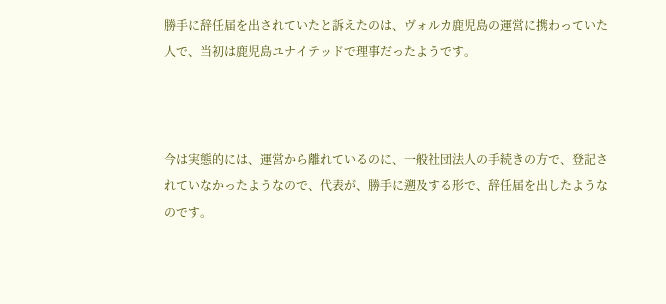勝手に辞任届を出されていたと訴えたのは、ヴォルカ鹿児島の運営に携わっていた人で、当初は鹿児島ユナイテッドで理事だったようです。



今は実態的には、運営から離れているのに、一般社団法人の手続きの方で、登記されていなかったようなので、代表が、勝手に遡及する形で、辞任届を出したようなのです。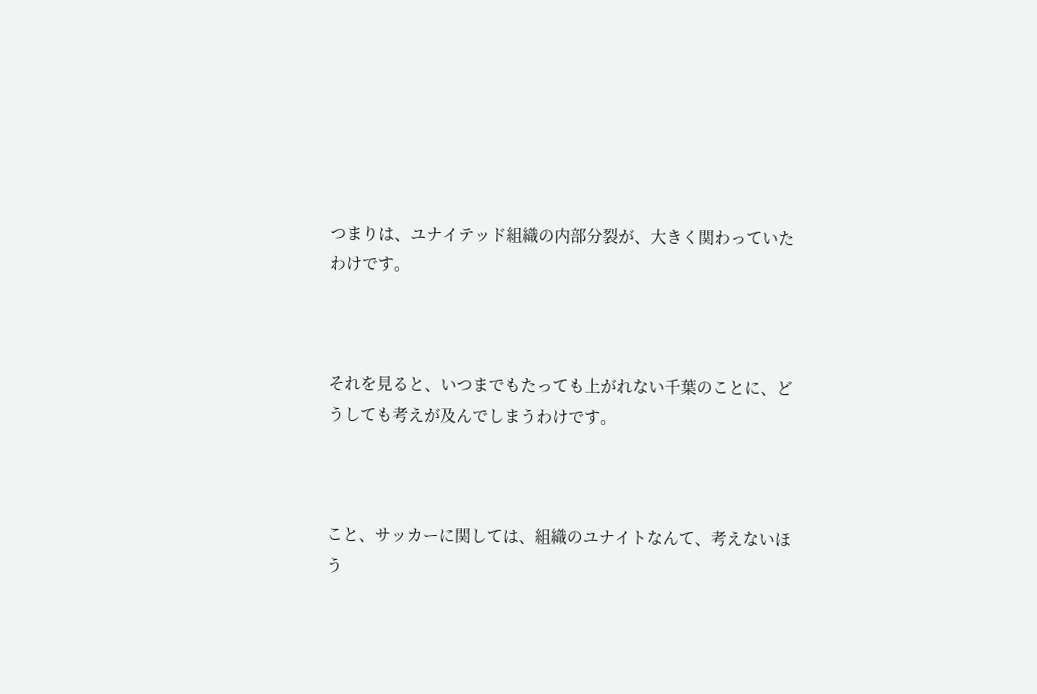つまりは、ユナイテッド組織の内部分裂が、大きく関わっていたわけです。



それを見ると、いつまでもたっても上がれない千葉のことに、どうしても考えが及んでしまうわけです。



こと、サッカーに関しては、組織のユナイトなんて、考えないほう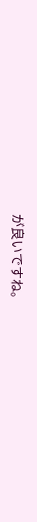が良いですね。